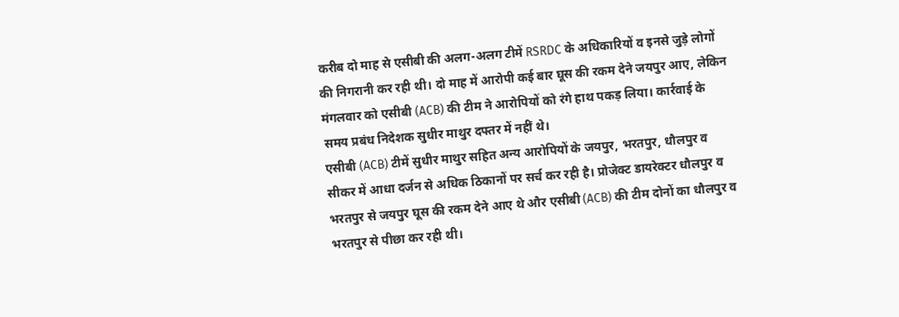करीब दो माह से एसीबी की अलग-अलग टीमें RSRDC के अधिकारियों व इनसे जुड़े लोगों की निगरानी कर रही थी। दो माह में आरोपी कई बार घूस की रकम देने जयपुर आए, लेकिन मंगलवार को एसीबी (ACB) की टीम ने आरोपियों को रंगे हाथ पकड़ लिया। कार्रवाई के समय प्रबंध निदेशक सुधीर माथुर दफ्तर में नहीं थे।
एसीबी (ACB) टीमें सुधीर माथुर सहित अन्य आरोपियों के जयपुर, भरतपुर, धौलपुर व सीकर में आधा दर्जन से अधिक ठिकानों पर सर्च कर रही है। प्रोजेक्ट डायरेक्टर धौलपुर व भरतपुर से जयपुर घूस की रकम देने आए थे और एसीबी (ACB) की टीम दोनों का धौलपुर व भरतपुर से पीछा कर रही थी।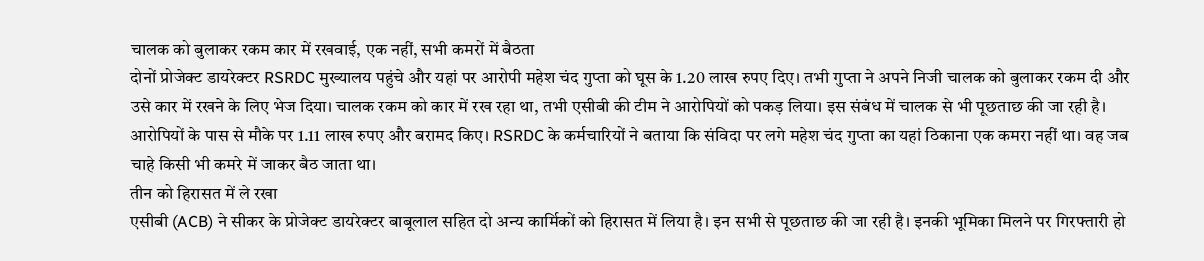चालक को बुलाकर रकम कार में रखवाई, एक नहीं, सभी कमरों में बैठता
दोनों प्रोजेक्ट डायरेक्टर RSRDC मुख्यालय पहुंचे और यहां पर आरोपी महेश चंद गुप्ता को घूस के 1.20 लाख रुपए दिए। तभी गुप्ता ने अपने निजी चालक को बुलाकर रकम दी और उसे कार में रखने के लिए भेज दिया। चालक रकम को कार में रख रहा था, तभी एसीबी की टीम ने आरोपियों को पकड़ लिया। इस संबंध में चालक से भी पूछताछ की जा रही है।
आरोपियों के पास से मौके पर 1.11 लाख रुपए और बरामद किए। RSRDC के कर्मचारियों ने बताया कि संविदा पर लगे महेश चंद गुप्ता का यहां ठिकाना एक कमरा नहीं था। वह जब चाहे किसी भी कमरे में जाकर बैठ जाता था।
तीन को हिरासत में ले रखा
एसीबी (ACB) ने सीकर के प्रोजेक्ट डायरेक्टर बाबूलाल सहित दो अन्य कार्मिकों को हिरासत में लिया है। इन सभी से पूछताछ की जा रही है। इनकी भूमिका मिलने पर गिरफ्तारी हो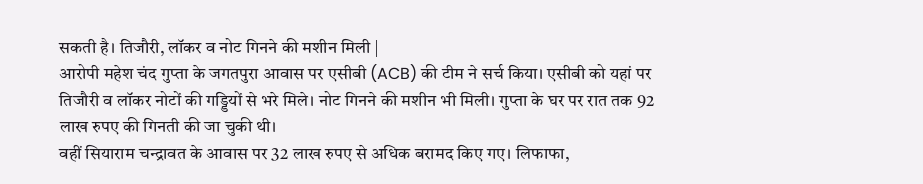सकती है। तिजौरी, लॉकर व नोट गिनने की मशीन मिली |
आरोपी महेश चंद गुप्ता के जगतपुरा आवास पर एसीबी (ACB) की टीम ने सर्च किया। एसीबी को यहां पर तिजौरी व लॉकर नोटों की गड्डियों से भरे मिले। नोट गिनने की मशीन भी मिली। गुप्ता के घर पर रात तक 92 लाख रुपए की गिनती की जा चुकी थी।
वहीं सियाराम चन्द्रावत के आवास पर 32 लाख रुपए से अधिक बरामद किए गए। लिफाफा,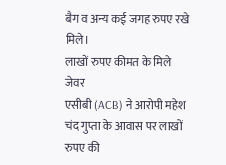बैग व अन्य कई जगह रुपए रखे मिले।
लाखों रुपए कीमत के मिले जेवर
एसीबी (ACB) ने आरोपी महेश चंद गुप्ता के आवास पर लाखों रुपए की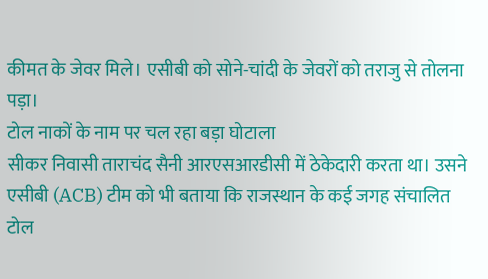कीमत के जेवर मिले। एसीबी को सोने-चांदी के जेवरों को तराजु से तोलना पड़ा।
टोल नाकों के नाम पर चल रहा बड़ा घोटाला
सीकर निवासी ताराचंद सैनी आरएसआरडीसी में ठेकेदारी करता था। उसने एसीबी (ACB) टीम को भी बताया कि राजस्थान के कई जगह संचालित टोल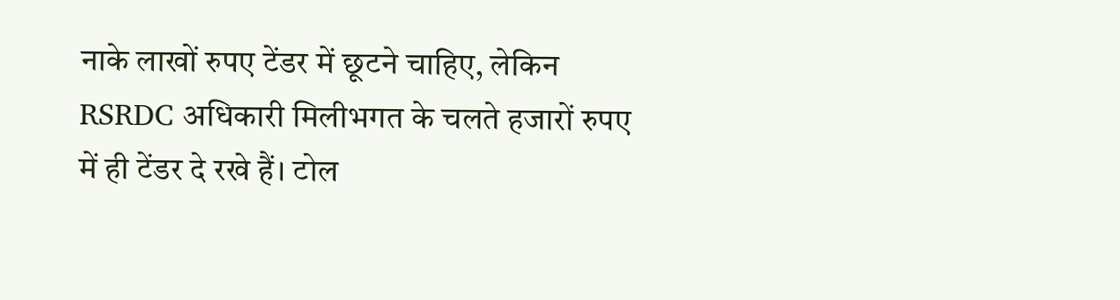नाके लाखों रुपए टेंडर में छूटने चाहिए, लेकिन RSRDC अधिकारी मिलीभगत के चलते हजारों रुपए में ही टेंडर दे रखे हैं। टोल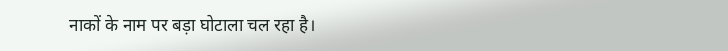नाकों के नाम पर बड़ा घोटाला चल रहा है।